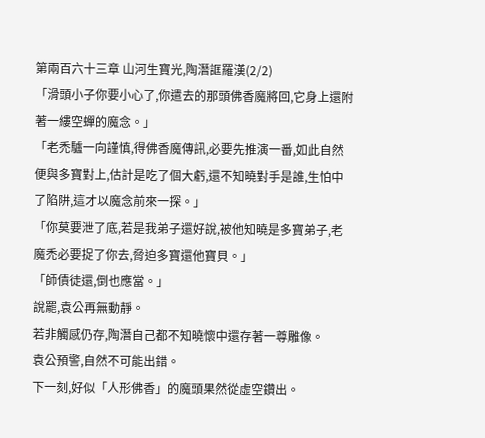第兩百六十三章 山河生寶光,陶潛誆羅漢(2/2)
「滑頭小子你要小心了,你遣去的那頭佛香魔將回,它身上還附著一縷空蟬的魔念。」
「老禿驢一向謹慎,得佛香魔傳訊,必要先推演一番,如此自然便與多寶對上,估計是吃了個大虧,還不知曉對手是誰,生怕中了陷阱,這才以魔念前來一探。」
「你莫要泄了底,若是我弟子還好說,被他知曉是多寶弟子,老魔禿必要捉了你去,脅迫多寶還他寶貝。」
「師債徒還,倒也應當。」
說罷,袁公再無動靜。
若非觸感仍存,陶潛自己都不知曉懷中還存著一尊雕像。
袁公預警,自然不可能出錯。
下一刻,好似「人形佛香」的魔頭果然從虛空鑽出。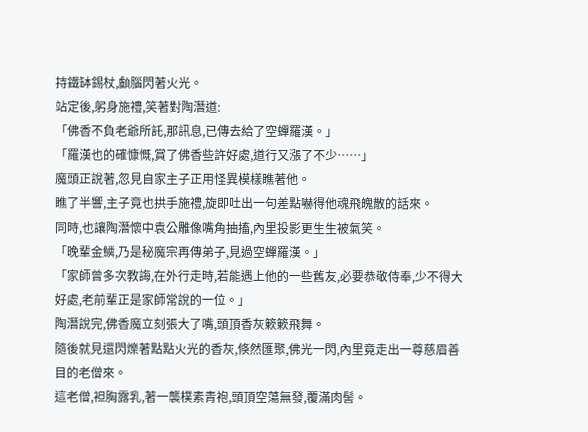持鐵缽錫杖,顱腦閃著火光。
站定後,躬身施禮,笑著對陶潛道:
「佛香不負老爺所託,那訊息,已傳去給了空蟬羅漢。」
「羅漢也的確慷慨,賞了佛香些許好處,道行又漲了不少……」
魔頭正說著,忽見自家主子正用怪異模樣瞧著他。
瞧了半響,主子竟也拱手施禮,旋即吐出一句差點嚇得他魂飛魄散的話來。
同時,也讓陶潛懷中袁公雕像嘴角抽搐,內里投影更生生被氣笑。
「晚輩金鱗,乃是秘魔宗再傳弟子,見過空蟬羅漢。」
「家師曾多次教誨,在外行走時,若能遇上他的一些舊友,必要恭敬侍奉,少不得大好處,老前輩正是家師常說的一位。」
陶潛說完,佛香魔立刻張大了嘴,頭頂香灰簌簌飛舞。
隨後就見還閃爍著點點火光的香灰,倏然匯聚,佛光一閃,內里竟走出一尊慈眉善目的老僧來。
這老僧,袒胸露乳,著一襲樸素青袍,頭頂空蕩無發,覆滿肉髻。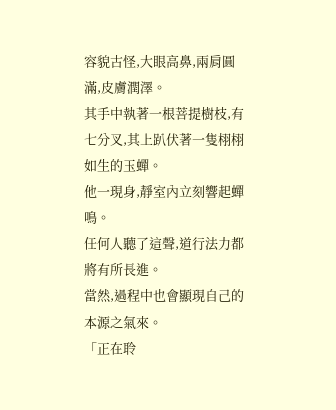容貌古怪,大眼高鼻,兩肩圓滿,皮膚潤澤。
其手中執著一根菩提樹枝,有七分叉,其上趴伏著一隻栩栩如生的玉蟬。
他一現身,靜室內立刻響起蟬鳴。
任何人聽了這聲,道行法力都將有所長進。
當然,過程中也會顯現自己的本源之氣來。
「正在聆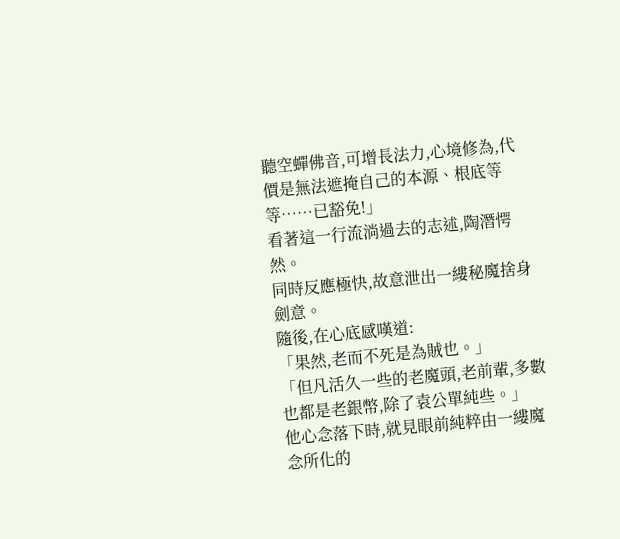聽空蟬佛音,可增長法力,心境修為,代價是無法遮掩自己的本源、根底等等……已豁免!」
看著這一行流淌過去的志述,陶潛愕然。
同時反應極快,故意泄出一縷秘魔捨身劍意。
隨後,在心底感嘆道:
「果然,老而不死是為賊也。」
「但凡活久一些的老魔頭,老前輩,多數也都是老銀幣,除了袁公單純些。」
他心念落下時,就見眼前純粹由一縷魔念所化的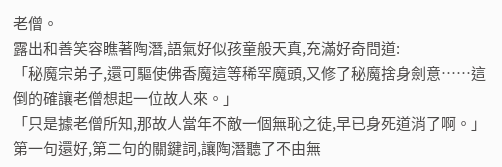老僧。
露出和善笑容瞧著陶潛,語氣好似孩童般天真,充滿好奇問道:
「秘魔宗弟子,還可驅使佛香魔這等稀罕魔頭,又修了秘魔捨身劍意……這倒的確讓老僧想起一位故人來。」
「只是據老僧所知,那故人當年不敵一個無恥之徒,早已身死道消了啊。」
第一句還好,第二句的關鍵詞,讓陶潛聽了不由無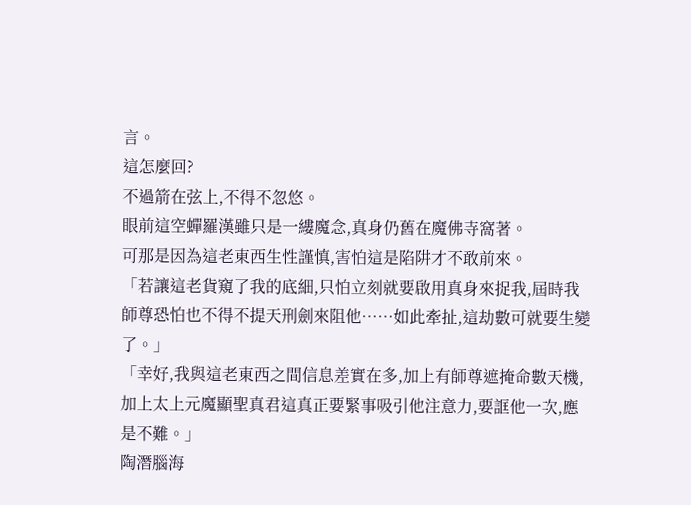言。
這怎麼回?
不過箭在弦上,不得不忽悠。
眼前這空蟬羅漢雖只是一縷魔念,真身仍舊在魔佛寺窩著。
可那是因為這老東西生性謹慎,害怕這是陷阱才不敢前來。
「若讓這老貨窺了我的底細,只怕立刻就要啟用真身來捉我,屆時我師尊恐怕也不得不提天刑劍來阻他……如此牽扯,這劫數可就要生變了。」
「幸好,我與這老東西之間信息差實在多,加上有師尊遮掩命數天機,加上太上元魔顯聖真君這真正要緊事吸引他注意力,要誆他一次,應是不難。」
陶潛腦海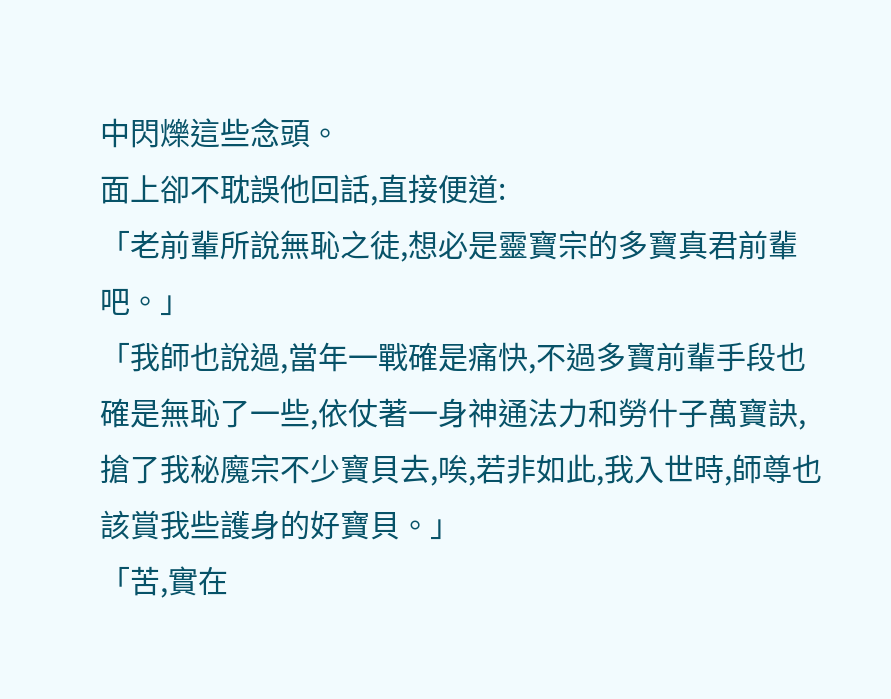中閃爍這些念頭。
面上卻不耽誤他回話,直接便道:
「老前輩所說無恥之徒,想必是靈寶宗的多寶真君前輩吧。」
「我師也說過,當年一戰確是痛快,不過多寶前輩手段也確是無恥了一些,依仗著一身神通法力和勞什子萬寶訣,搶了我秘魔宗不少寶貝去,唉,若非如此,我入世時,師尊也該賞我些護身的好寶貝。」
「苦,實在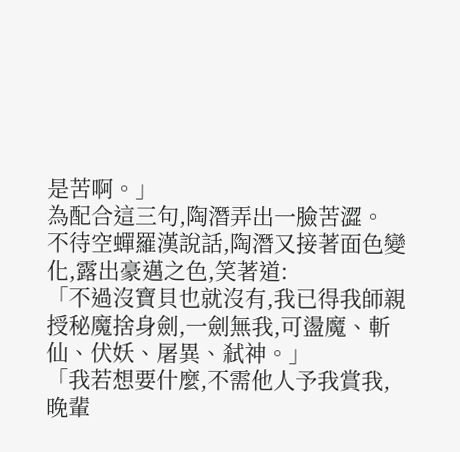是苦啊。」
為配合這三句,陶潛弄出一臉苦澀。
不待空蟬羅漢說話,陶潛又接著面色變化,露出豪邁之色,笑著道:
「不過沒寶貝也就沒有,我已得我師親授秘魔捨身劍,一劍無我,可盪魔、斬仙、伏妖、屠異、弒神。」
「我若想要什麼,不需他人予我賞我,晚輩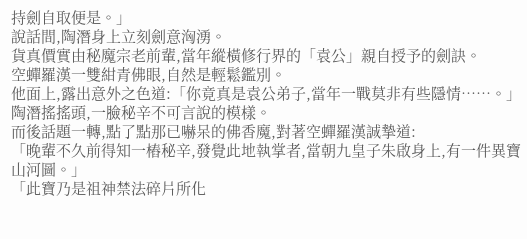持劍自取便是。」
說話間,陶潛身上立刻劍意洶湧。
貨真價實由秘魔宗老前輩,當年縱橫修行界的「袁公」親自授予的劍訣。
空蟬羅漢一雙紺青佛眼,自然是輕鬆鑑別。
他面上,露出意外之色道:「你竟真是袁公弟子,當年一戰莫非有些隱情……。」
陶潛搖搖頭,一臉秘辛不可言說的模樣。
而後話題一轉,點了點那已嚇呆的佛香魔,對著空蟬羅漢誠摯道:
「晚輩不久前得知一樁秘辛,發覺此地執掌者,當朝九皇子朱啟身上,有一件異寶山河圖。」
「此寶乃是祖神禁法碎片所化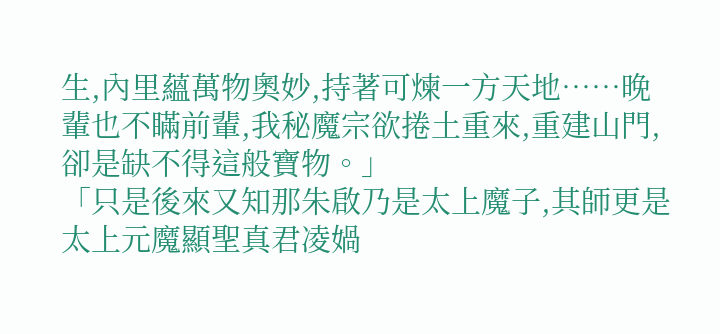生,內里蘊萬物奧妙,持著可煉一方天地……晚輩也不瞞前輩,我秘魔宗欲捲土重來,重建山門,卻是缺不得這般寶物。」
「只是後來又知那朱啟乃是太上魔子,其師更是太上元魔顯聖真君凌媧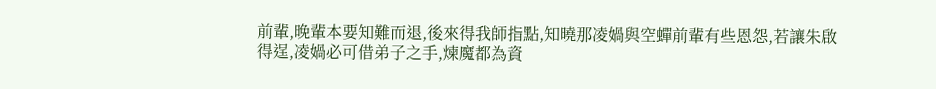前輩,晚輩本要知難而退,後來得我師指點,知曉那凌媧與空蟬前輩有些恩怨,若讓朱啟得逞,凌媧必可借弟子之手,煉魔都為資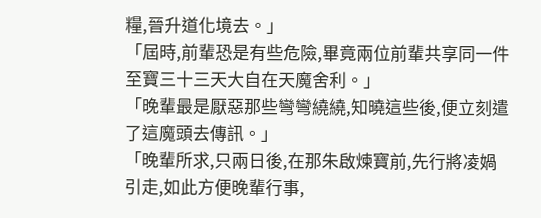糧,晉升道化境去。」
「屆時,前輩恐是有些危險,畢竟兩位前輩共享同一件至寶三十三天大自在天魔舍利。」
「晚輩最是厭惡那些彎彎繞繞,知曉這些後,便立刻遣了這魔頭去傳訊。」
「晚輩所求,只兩日後,在那朱啟煉寶前,先行將凌媧引走,如此方便晚輩行事,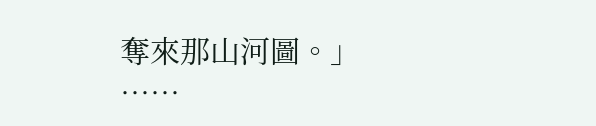奪來那山河圖。」
……